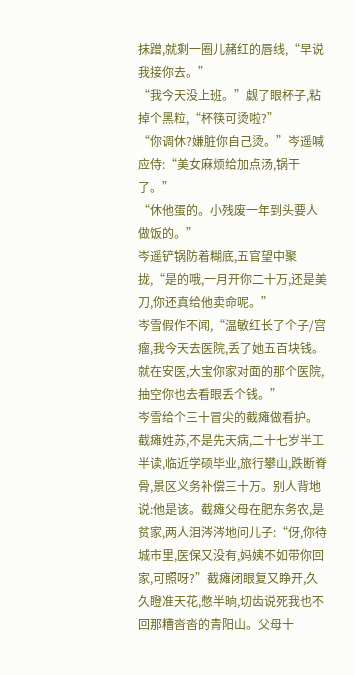抹蹭,就剩一圈儿赭红的唇线,“早说我接你去。”
“我今天没上班。”觑了眼杯子,粘掉个黑粒,“杯筷可烫啦?”
“你调休?嫌脏你自己烫。”岑遥喊应侍:“美女麻烦给加点汤,锅干了。”
“休他蛋的。小残废一年到头要人做饭的。”
岑遥铲锅防着糊底,五官望中聚拢,“是的哦,一月开你二十万,还是美刀,你还真给他卖命呢。”
岑雪假作不闻,“温敏红长了个子/宫瘤,我今天去医院,丢了她五百块钱。就在安医,大宝你家对面的那个医院,抽空你也去看眼丢个钱。”
岑雪给个三十冒尖的截瘫做看护。截瘫姓苏,不是先天病,二十七岁半工半读,临近学硕毕业,旅行攀山,跌断脊骨,景区义务补偿三十万。别人背地说:他是该。截瘫父母在肥东务农,是贫家,两人泪涔涔地问儿子:“伢,你待城市里,医保又没有,妈姨不如带你回家,可照呀?”截瘫闭眼复又睁开,久久瞪准天花,憋半晌,切齿说死我也不回那糟沓沓的青阳山。父母十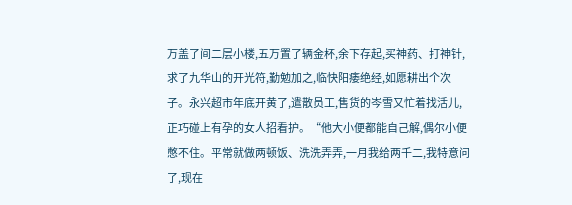万盖了间二层小楼,五万置了辆金杯,余下存起,买神药、打神针,求了九华山的开光符,勤勉加之,临快阳痿绝经,如愿耕出个次子。永兴超市年底开黄了,遣散员工,售货的岑雪又忙着找活儿,正巧碰上有孕的女人招看护。“他大小便都能自己解,偶尔小便憋不住。平常就做两顿饭、洗洗弄弄,一月我给两千二,我特意问了,现在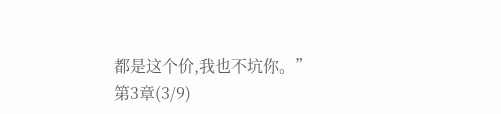都是这个价,我也不坑你。”
第3章(3/9)